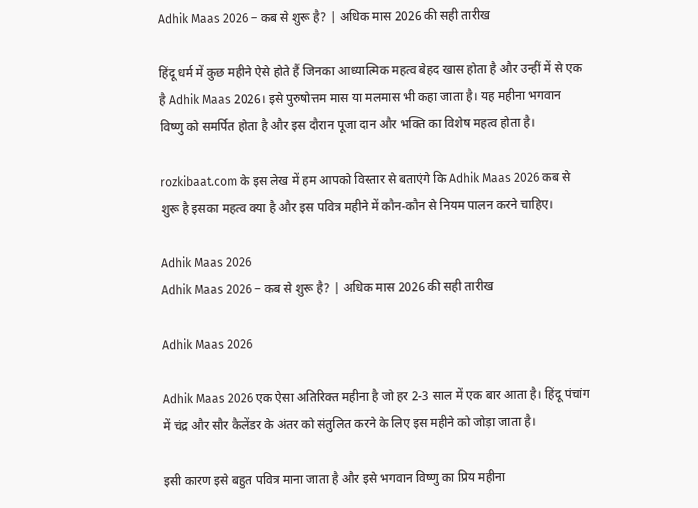Adhik Maas 2026 – कब से शुरू है? | अधिक मास 2026 की सही तारीख

हिंदू धर्म में कुछ महीने ऐसे होते हैं जिनका आध्यात्मिक महत्व बेहद खास होता है और उन्हीं में से एक है Adhik Maas 2026। इसे पुरुषोत्तम मास या मलमास भी कहा जाता है। यह महीना भगवान विष्णु को समर्पित होता है और इस दौरान पूजा दान और भक्ति का विशेष महत्व होता है।

rozkibaat.com के इस लेख में हम आपको विस्तार से बताएंगे कि Adhik Maas 2026 कब से शुरू है इसका महत्व क्या है और इस पवित्र महीने में कौन-कौन से नियम पालन करने चाहिए।

Adhik Maas 2026
Adhik Maas 2026 – कब से शुरू है? | अधिक मास 2026 की सही तारीख

Adhik Maas 2026

Adhik Maas 2026 एक ऐसा अतिरिक्त महीना है जो हर 2-3 साल में एक बार आता है। हिंदू पंचांग में चंद्र और सौर कैलेंडर के अंतर को संतुलित करने के लिए इस महीने को जोड़ा जाता है।

इसी कारण इसे बहुत पवित्र माना जाता है और इसे भगवान विष्णु का प्रिय महीना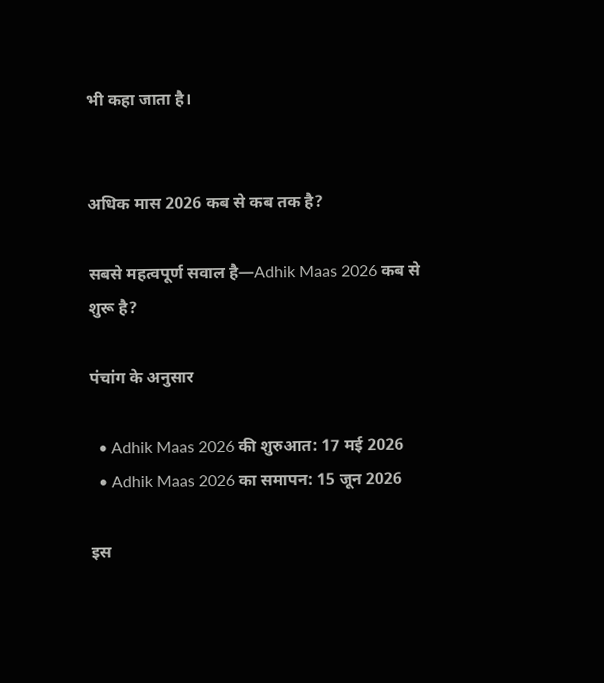भी कहा जाता है।


अधिक मास 2026 कब से कब तक है?

सबसे महत्वपूर्ण सवाल है—Adhik Maas 2026 कब से शुरू है?

पंचांग के अनुसार

  • Adhik Maas 2026 की शुरुआत: 17 मई 2026
  • Adhik Maas 2026 का समापन: 15 जून 2026

इस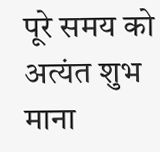पूरे समय को अत्यंत शुभ माना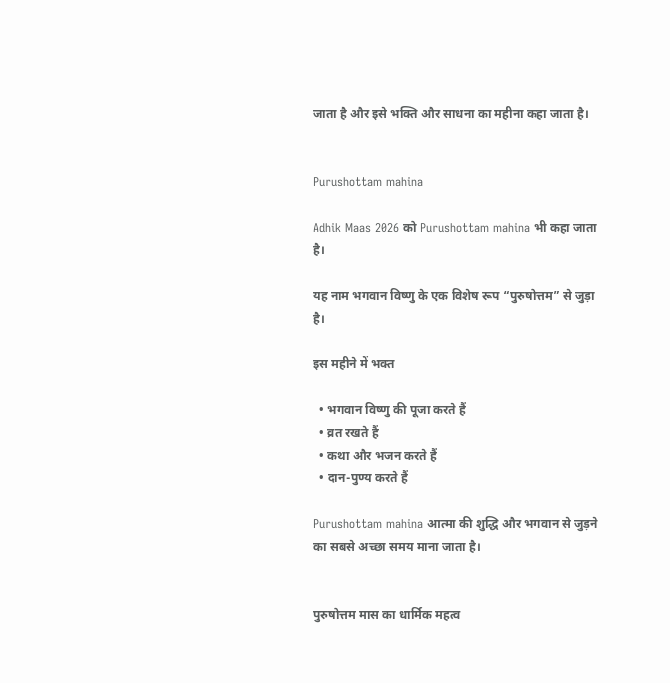जाता है और इसे भक्ति और साधना का महीना कहा जाता है।


Purushottam mahina

Adhik Maas 2026 को Purushottam mahina भी कहा जाता है।

यह नाम भगवान विष्णु के एक विशेष रूप “पुरुषोत्तम” से जुड़ा है।

इस महीने में भक्त

  • भगवान विष्णु की पूजा करते हैं
  • व्रत रखते हैं
  • कथा और भजन करते हैं
  • दान-पुण्य करते हैं

Purushottam mahina आत्मा की शुद्धि और भगवान से जुड़ने का सबसे अच्छा समय माना जाता है।


पुरुषोत्तम मास का धार्मिक महत्व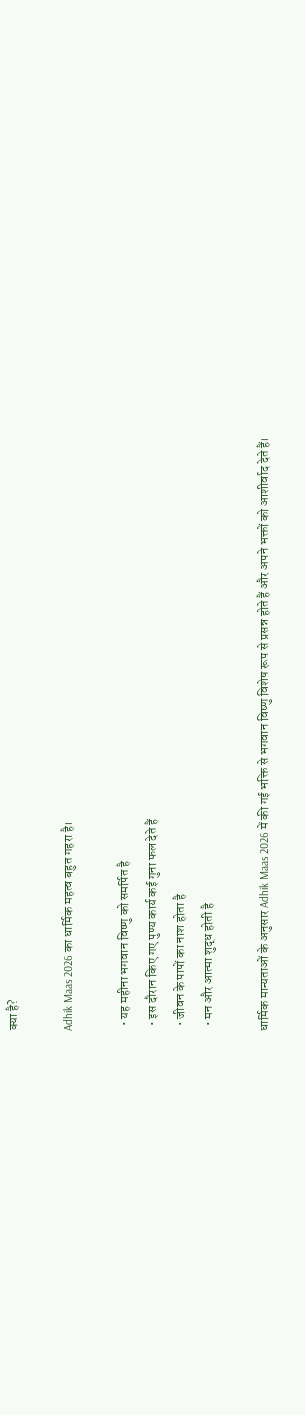क्या है?

Adhik Maas 2026 का धार्मिक महत्व बहुत गहरा है।

  • यह महीना भगवान विष्णु को समर्पित है
  • इस दौरान किए गए पुण्य कार्य कई गुना फल देते हैं
  • जीवन के पापों का नाश होता है
  • मन और आत्मा शुद्ध होती है

धार्मिक मान्यताओं के अनुसार Adhik Maas 2026 में की गई भक्ति से भगवान विष्णु विशेष रूप से प्रसन्न होते हैं और अपने भक्तों को आशीर्वाद देते हैं।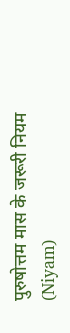पुरुषोत्तम मास के जरूरी नियम (Niyam)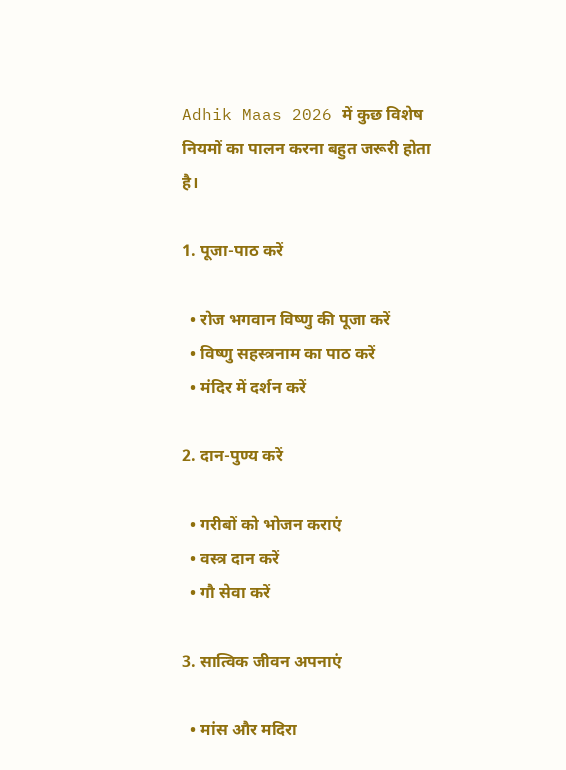Adhik Maas 2026 में कुछ विशेष नियमों का पालन करना बहुत जरूरी होता है।

1. पूजा-पाठ करें

  • रोज भगवान विष्णु की पूजा करें
  • विष्णु सहस्त्रनाम का पाठ करें
  • मंदिर में दर्शन करें

2. दान-पुण्य करें

  • गरीबों को भोजन कराएं
  • वस्त्र दान करें
  • गौ सेवा करें

3. सात्विक जीवन अपनाएं

  • मांस और मदिरा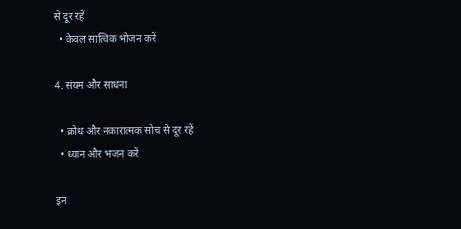से दूर रहें
  • केवल सात्विक भोजन करें

4. संयम और साधना

  • क्रोध और नकारात्मक सोच से दूर रहें
  • ध्यान और भजन करें

इन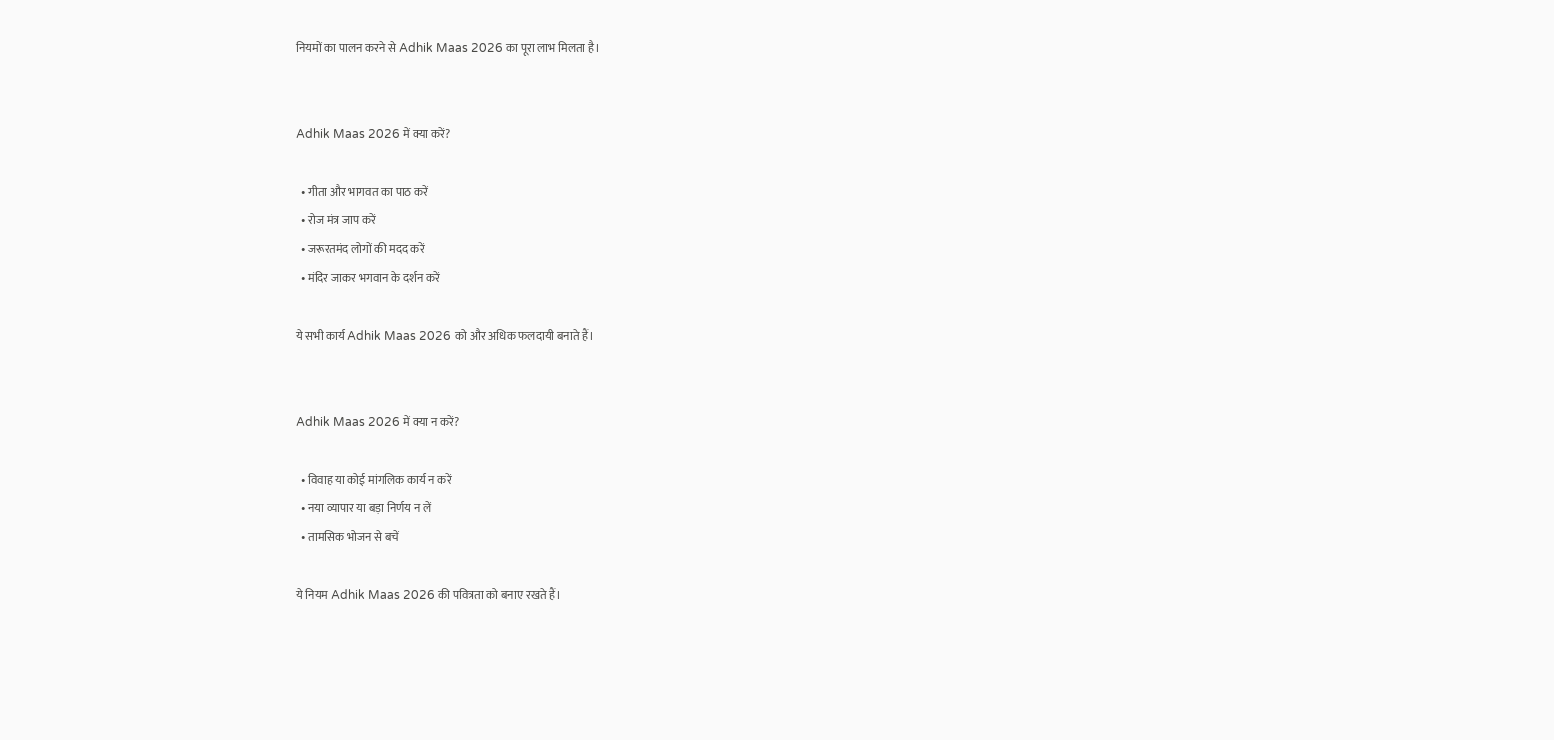नियमों का पालन करने से Adhik Maas 2026 का पूरा लाभ मिलता है।


Adhik Maas 2026 में क्या करें?

  • गीता और भागवत का पाठ करें
  • रोज मंत्र जाप करें
  • जरूरतमंद लोगों की मदद करें
  • मंदिर जाकर भगवान के दर्शन करें

ये सभी कार्य Adhik Maas 2026 को और अधिक फलदायी बनाते हैं।


Adhik Maas 2026 में क्या न करें?

  • विवाह या कोई मांगलिक कार्य न करें
  • नया व्यापार या बड़ा निर्णय न लें
  • तामसिक भोजन से बचें

ये नियम Adhik Maas 2026 की पवित्रता को बनाए रखते हैं।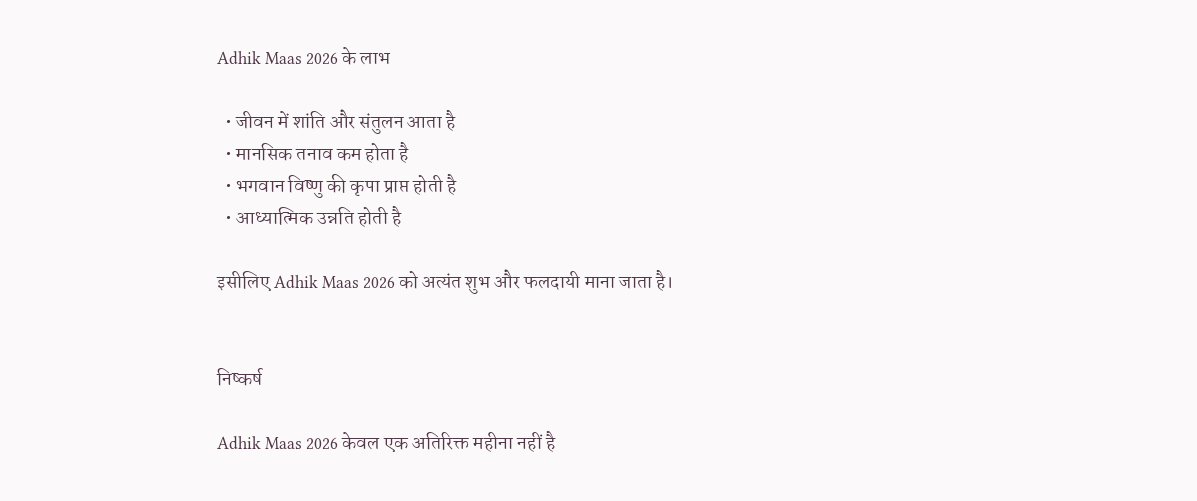Adhik Maas 2026 के लाभ

  • जीवन में शांति और संतुलन आता है
  • मानसिक तनाव कम होता है
  • भगवान विष्णु की कृपा प्राप्त होती है
  • आध्यात्मिक उन्नति होती है

इसीलिए Adhik Maas 2026 को अत्यंत शुभ और फलदायी माना जाता है।


निष्कर्ष

Adhik Maas 2026 केवल एक अतिरिक्त महीना नहीं है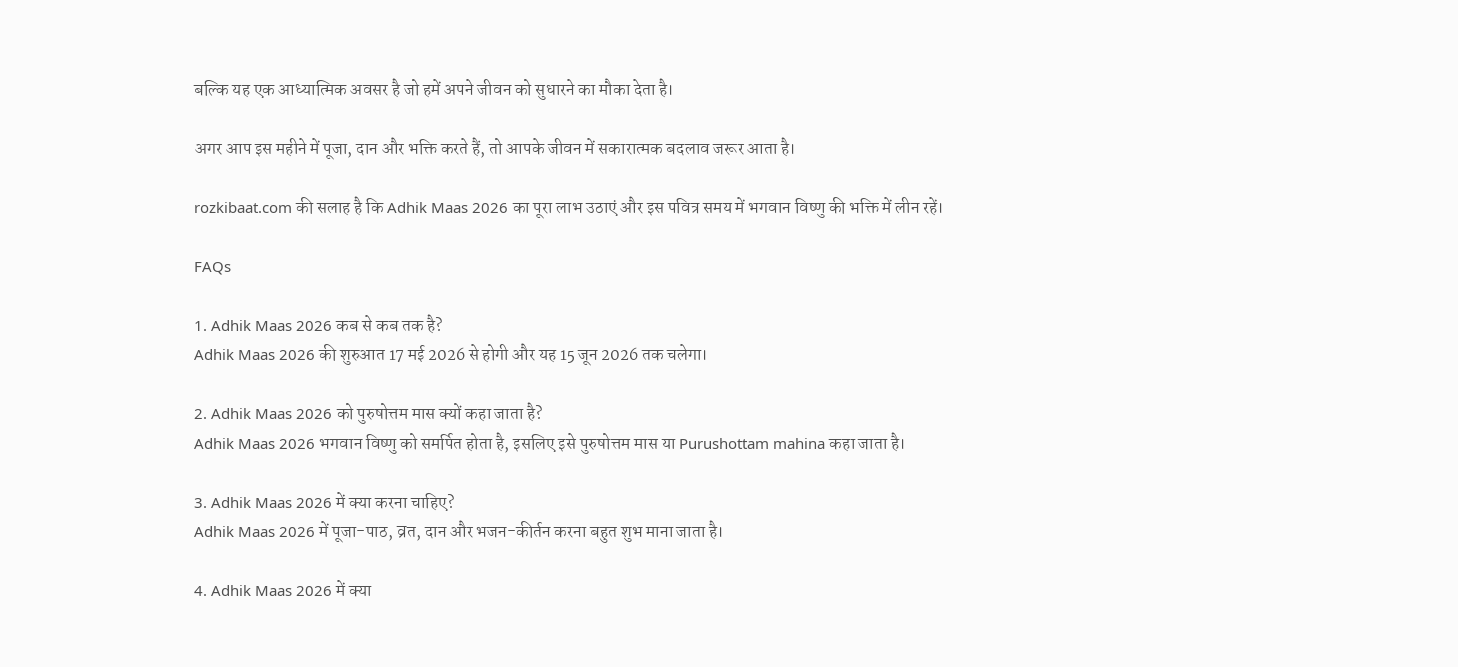बल्कि यह एक आध्यात्मिक अवसर है जो हमें अपने जीवन को सुधारने का मौका देता है।

अगर आप इस महीने में पूजा, दान और भक्ति करते हैं, तो आपके जीवन में सकारात्मक बदलाव जरूर आता है।

rozkibaat.com की सलाह है कि Adhik Maas 2026 का पूरा लाभ उठाएं और इस पवित्र समय में भगवान विष्णु की भक्ति में लीन रहें।

FAQs

1. Adhik Maas 2026 कब से कब तक है?
Adhik Maas 2026 की शुरुआत 17 मई 2026 से होगी और यह 15 जून 2026 तक चलेगा।

2. Adhik Maas 2026 को पुरुषोत्तम मास क्यों कहा जाता है?
Adhik Maas 2026 भगवान विष्णु को समर्पित होता है, इसलिए इसे पुरुषोत्तम मास या Purushottam mahina कहा जाता है।

3. Adhik Maas 2026 में क्या करना चाहिए?
Adhik Maas 2026 में पूजा-पाठ, व्रत, दान और भजन-कीर्तन करना बहुत शुभ माना जाता है।

4. Adhik Maas 2026 में क्या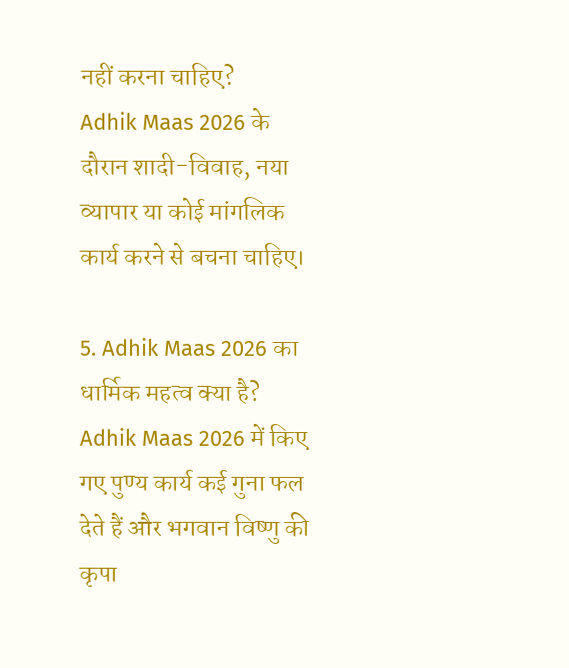नहीं करना चाहिए?
Adhik Maas 2026 के दौरान शादी-विवाह, नया व्यापार या कोई मांगलिक कार्य करने से बचना चाहिए।

5. Adhik Maas 2026 का धार्मिक महत्व क्या है?
Adhik Maas 2026 में किए गए पुण्य कार्य कई गुना फल देते हैं और भगवान विष्णु की कृपा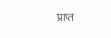प्राप्त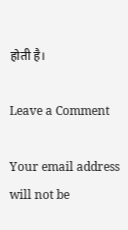होती है।

Leave a Comment

Your email address will not be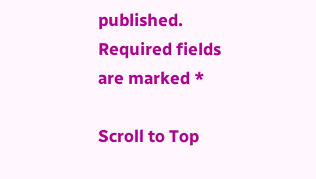published. Required fields are marked *

Scroll to Top